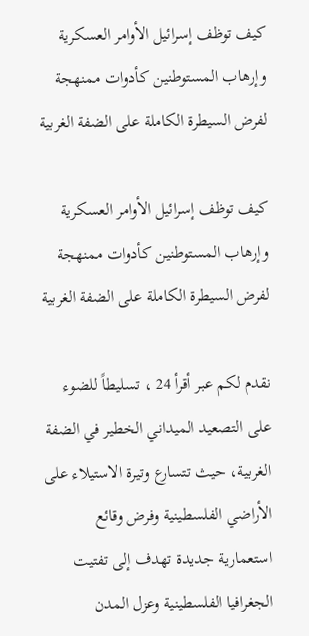كيف توظف إسرائيل الأوامر العسكرية وإرهاب المستوطنين كأدوات ممنهجة لفرض السيطرة الكاملة على الضفة الغربية

كيف توظف إسرائيل الأوامر العسكرية وإرهاب المستوطنين كأدوات ممنهجة لفرض السيطرة الكاملة على الضفة الغربية

نقدم لكم عبر أقرأ 24 ، تسليطاً للضوء على التصعيد الميداني الخطير في الضفة الغربية، حيث تتسارع وتيرة الاستيلاء على الأراضي الفلسطينية وفرض وقائع استعمارية جديدة تهدف إلى تفتيت الجغرافيا الفلسطينية وعزل المدن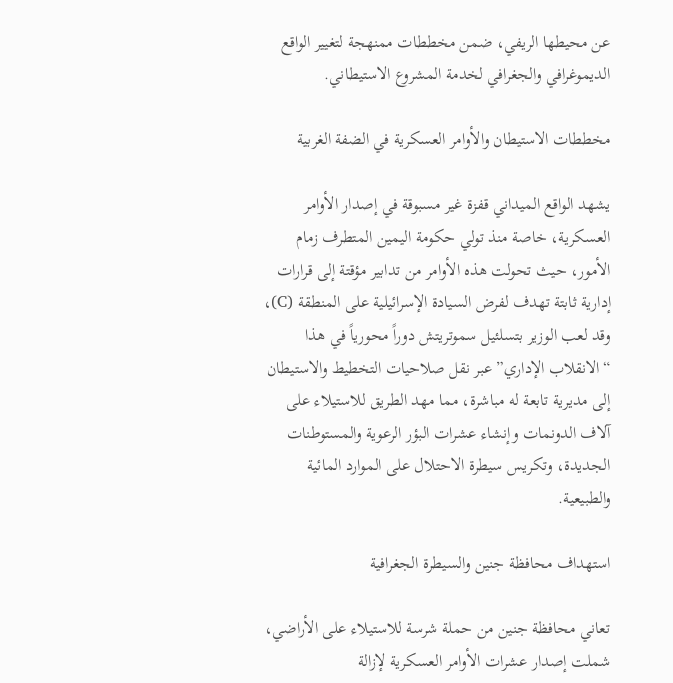عن محيطها الريفي، ضمن مخططات ممنهجة لتغيير الواقع الديموغرافي والجغرافي لخدمة المشروع الاستيطاني.

مخططات الاستيطان والأوامر العسكرية في الضفة الغربية

يشهد الواقع الميداني قفزة غير مسبوقة في إصدار الأوامر العسكرية، خاصة منذ تولي حكومة اليمين المتطرف زمام الأمور، حيث تحولت هذه الأوامر من تدابير مؤقتة إلى قرارات إدارية ثابتة تهدف لفرض السيادة الإسرائيلية على المنطقة (C)، وقد لعب الوزير بتسلئيل سموتريتش دوراً محورياً في هذا “الانقلاب الإداري” عبر نقل صلاحيات التخطيط والاستيطان إلى مديرية تابعة له مباشرة، مما مهد الطريق للاستيلاء على آلاف الدونمات وإنشاء عشرات البؤر الرعوية والمستوطنات الجديدة، وتكريس سيطرة الاحتلال على الموارد المائية والطبيعية.

استهداف محافظة جنين والسيطرة الجغرافية

تعاني محافظة جنين من حملة شرسة للاستيلاء على الأراضي، شملت إصدار عشرات الأوامر العسكرية لإزالة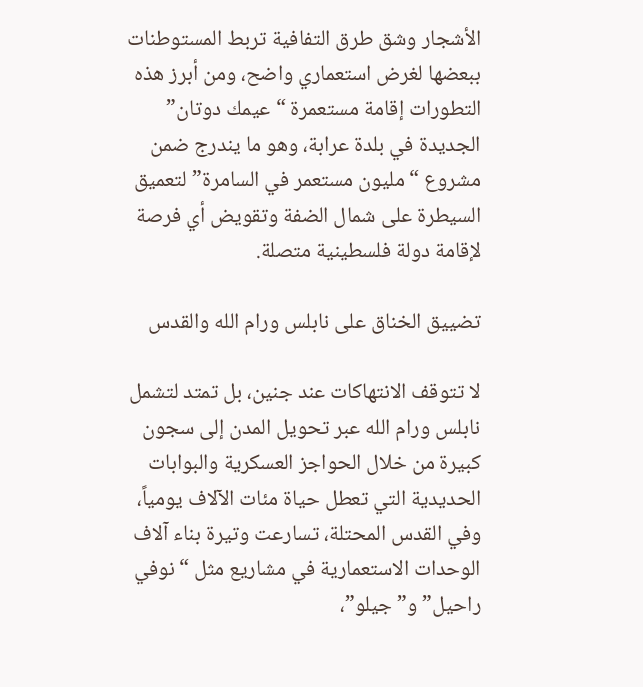الأشجار وشق طرق التفافية تربط المستوطنات ببعضها لغرض استعماري واضح، ومن أبرز هذه التطورات إقامة مستعمرة “عيمك دوتان” الجديدة في بلدة عرابة، وهو ما يندرج ضمن مشروع “مليون مستعمر في السامرة” لتعميق السيطرة على شمال الضفة وتقويض أي فرصة لإقامة دولة فلسطينية متصلة.

تضييق الخناق على نابلس ورام الله والقدس

لا تتوقف الانتهاكات عند جنين، بل تمتد لتشمل نابلس ورام الله عبر تحويل المدن إلى سجون كبيرة من خلال الحواجز العسكرية والبوابات الحديدية التي تعطل حياة مئات الآلاف يومياً، وفي القدس المحتلة، تسارعت وتيرة بناء آلاف الوحدات الاستعمارية في مشاريع مثل “نوفي راحيل” و”جيلو”،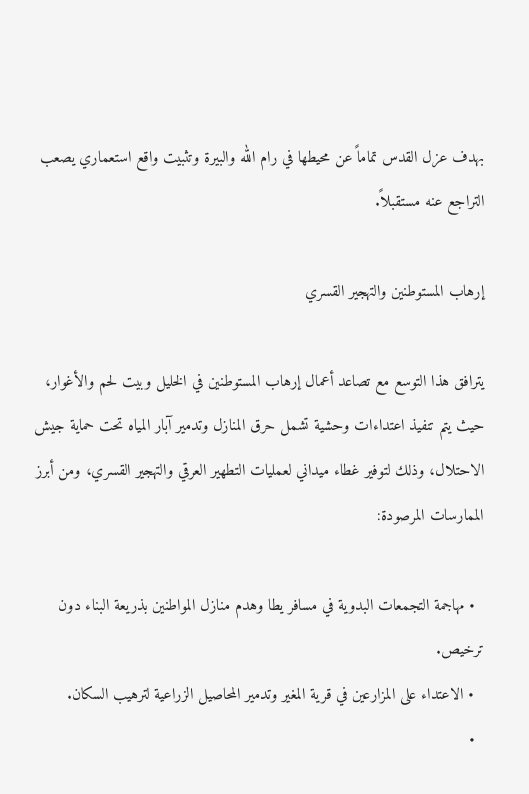بهدف عزل القدس تماماً عن محيطها في رام الله والبيرة وتثبيت واقع استعماري يصعب التراجع عنه مستقبلاً.

إرهاب المستوطنين والتهجير القسري

يترافق هذا التوسع مع تصاعد أعمال إرهاب المستوطنين في الخليل وبيت لحم والأغوار، حيث يتم تنفيذ اعتداءات وحشية تشمل حرق المنازل وتدمير آبار المياه تحت حماية جيش الاحتلال، وذلك لتوفير غطاء ميداني لعمليات التطهير العرقي والتهجير القسري، ومن أبرز الممارسات المرصودة:

  • مهاجمة التجمعات البدوية في مسافر يطا وهدم منازل المواطنين بذريعة البناء دون ترخيص.
  • الاعتداء على المزارعين في قرية المغير وتدمير المحاصيل الزراعية لترهيب السكان.
  •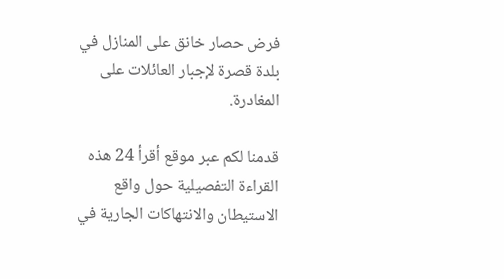فرض حصار خانق على المنازل في بلدة قصرة لإجبار العائلات على المغادرة.

قدمنا لكم عبر موقع أقرأ 24 هذه القراءة التفصيلية حول واقع الاستيطان والانتهاكات الجارية في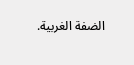الضفة الغربية.